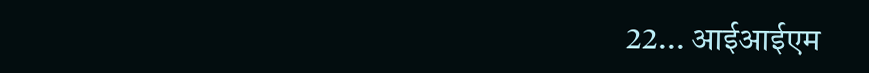22... आईआईएम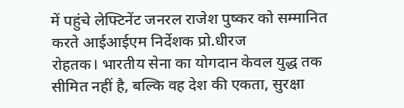में पहुंचे लेफ्टिनेंट जनरल राजेश पुष्कर को सम्मानित करते आईआईएम निर्देशक प्रो.धीरज
रोहतक। भारतीय सेना का योगदान केवल युद्ध तक सीमित नहीं है, बल्कि वह देश की एकता, सुरक्षा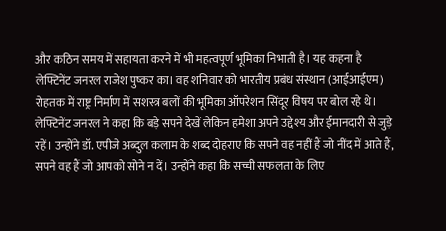और कठिन समय में सहायता करने में भी महत्वपूर्ण भूमिका निभाती है। यह कहना है लेफ्टिनेंट जनरल राजेश पुष्कर का। वह शनिवार को भारतीय प्रबंध संस्थान (आईआईएम) रोहतक में राष्ट्र निर्माण में सशस्त्र बलों की भूमिका ऑपरेशन सिंदूर विषय पर बोल रहे थे।
लेफ्टिनेंट जनरल ने कहा कि बड़े सपने देखें लेकिन हमेशा अपने उद्देश्य और ईमानदारी से जुड़े रहें। उन्होंने डॉ. एपीजे अब्दुल कलाम के शब्द दोहराए कि सपने वह नहीं हैं जो नींद में आते हैं, सपने वह हैं जो आपको सोने न दें। उन्होंने कहा कि सच्ची सफलता के लिए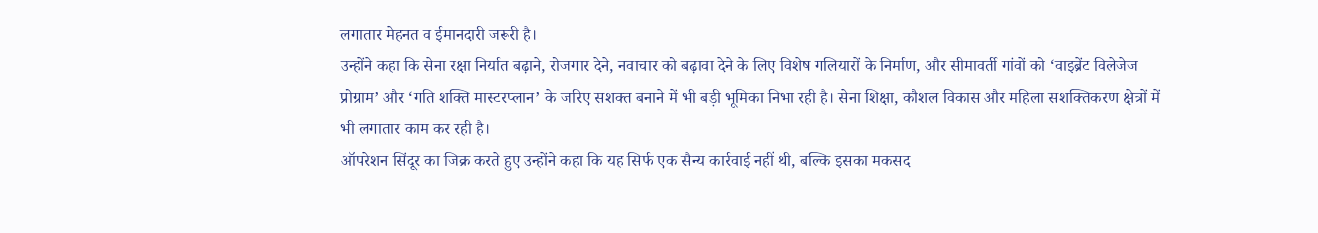लगातार मेहनत व ईमानदारी जरूरी है।
उन्होंने कहा कि सेना रक्षा निर्यात बढ़ाने, रोजगार देने, नवाचार को बढ़ावा देने के लिए विशेष गलियारों के निर्माण, और सीमावर्ती गांवों को ‘वाइब्रेंट विलेजेज प्रोग्राम’ और ‘गति शक्ति मास्टरप्लान’ के जरिए सशक्त बनाने में भी बड़ी भूमिका निभा रही है। सेना शिक्षा, कौशल विकास और महिला सशक्तिकरण क्षेत्रों में भी लगातार काम कर रही है।
ऑपरेशन सिंदूर का जिक्र करते हुए उन्होंने कहा कि यह सिर्फ एक सैन्य कार्रवाई नहीं थी, बल्कि इसका मकसद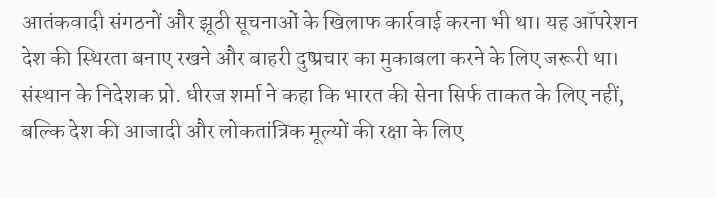आतंकवादी संगठनों और झूठी सूचनाओं के खिलाफ कार्रवाई करना भी था। यह ऑपरेशन देश की स्थिरता बनाए रखने और बाहरी दुष्प्रचार का मुकाबला करने के लिए जरूरी था।
संस्थान के निदेशक प्रो. धीरज शर्मा ने कहा कि भारत की सेना सिर्फ ताकत के लिए नहीं, बल्कि देश की आजादी और लोकतांत्रिक मूल्यों की रक्षा के लिए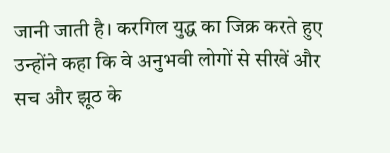जानी जाती है। करगिल युद्ध का जिक्र करते हुए उन्होंने कहा कि वे अनुभवी लोगों से सीखें और सच और झूठ के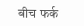बीच फर्क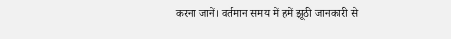करना जानें। वर्तमान समय में हमें झूठी जानकारी से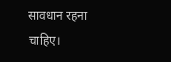सावधान रहना चाहिए।